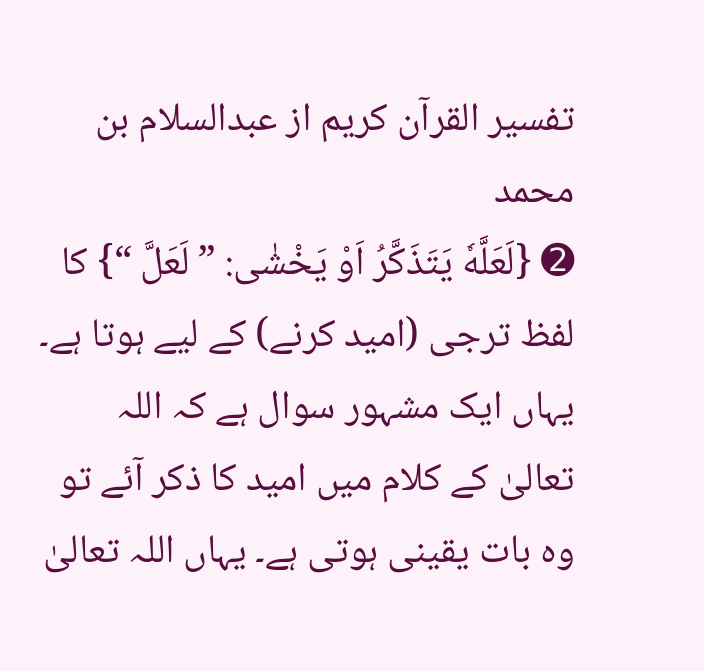تفسیر القرآن کریم از عبدالسلام بن محمد
➋ {لَعَلَّهٗ يَتَذَكَّرُ اَوْ يَخْشٰى: ” لَعَلَّ “} کا لفظ ترجی (امید کرنے) کے لیے ہوتا ہے۔ یہاں ایک مشہور سوال ہے کہ اللہ تعالیٰ کے کلام میں امید کا ذکر آئے تو وہ بات یقینی ہوتی ہے۔ یہاں اللہ تعالیٰ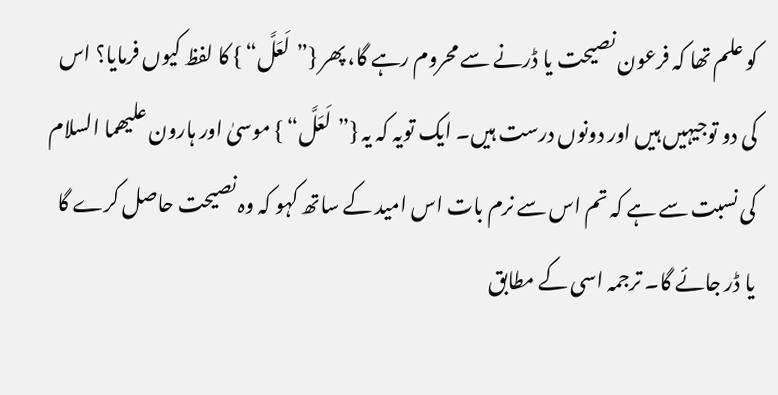کو علم تھا کہ فرعون نصیحت یا ڈرنے سے محروم رہے گا، پھر {”لَعَلَّ“ } کا لفظ کیوں فرمایا؟ اس کی دو توجیہیں ہیں اور دونوں درست ہیں۔ ایک تویہ کہ یہ {”لَعَلَّ“ } موسیٰ اور ہارون علیھما السلام کی نسبت سے ہے کہ تم اس سے نرم بات اس امید کے ساتھ کہو کہ وہ نصیحت حاصل کرے گا یا ڈر جائے گا۔ ترجمہ اسی کے مطابق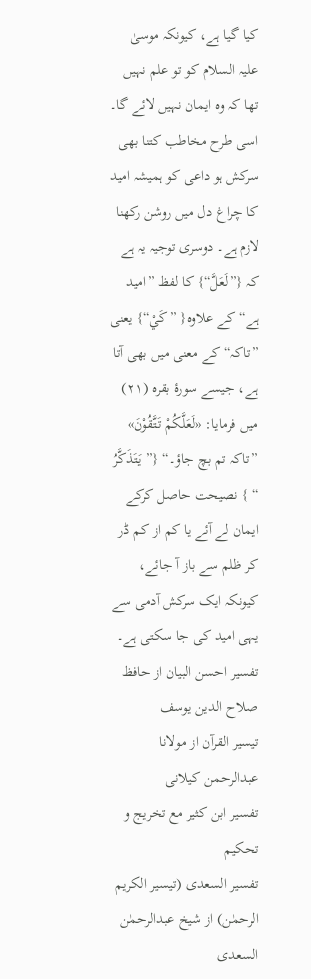کیا گیا ہے، کیونکہ موسیٰ علیہ السلام کو تو علم نہیں تھا کہ وہ ایمان نہیں لائے گا۔ اسی طرح مخاطب کتنا بھی سرکش ہو داعی کو ہمیشہ امید کا چراغ دل میں روشن رکھنا لازم ہے۔ دوسری توجیہ یہ ہے کہ {”لَعَلَّ“} کا لفظ ”امید ہے“ کے علاوہ{ ”كَيْ“} یعنی ”تاکہ“ کے معنی میں بھی آتا ہے، جیسے سورۂ بقرہ (۲۱) میں فرمایا: «لَعَلَّكُمْ تَتَّقُوْنَ» ”تاکہ تم بچ جاؤ۔“ {” يَتَذَكَّرُ “ } نصیحت حاصل کرکے ایمان لے آئے یا کم از کم ڈر کر ظلم سے باز آ جائے، کیونکہ ایک سرکش آدمی سے یہی امید کی جا سکتی ہے۔
تفسیر احسن البیان از حافظ صلاح الدین یوسف
تيسير القرآن از مولانا عبدالرحمن کیلانی
تفسیر ابن کثیر مع تخریج و تحکیم
تفسیر السعدی (تیسیر الکریم الرحمٰن) از شیخ عبدالرحمٰن السعدی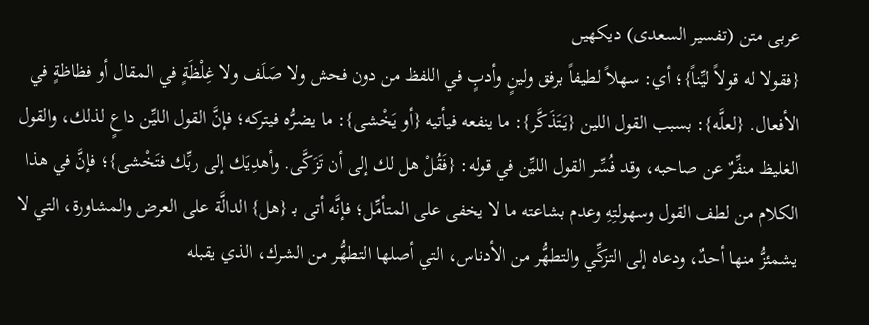عربی متن (تفسیر السعدی) دیکھیں
{فقولا له قولاً ليِّناً}؛ أي: سهلاً لطيفاً برفق ولينٍ وأدبٍ في اللفظ من دون فحش ولا صَلَف ولا غِلْظَةٍ في المقال أو فظاظةٍ في الأفعال. {لعلَّه}: بسبب القول اللين {يَتَذَكَّر}: ما ينفعه فيأتيه {أو يَخْشى}: ما يضرُّه فيتركه؛ فإنَّ القول الليِّن داعٍ لذلك، والقول الغليظ منفِّرٌ عن صاحبه، وقد فُسِّر القول الليِّن في قوله: {فَقُلْ هل لك إلى أن تَزَكَّى. وأهدِيَك إلى ربِّك فتَخْشى}؛ فإنَّ في هذا الكلام من لطف القول وسهولتِهِ وعدم بشاعته ما لا يخفى على المتأمِّل؛ فإنَّه أتى بـ {هل} الدالَّة على العرض والمشاورة، التي لا يشمئزُّ منها أحدٌ، ودعاه إلى التزكِّي والتطهُّر من الأدناس، التي أصلها التطهُّر من الشرك، الذي يقبله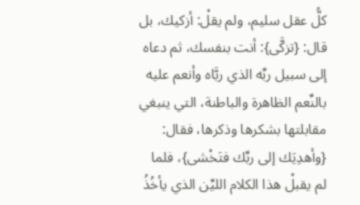كلُّ عقل سليم، ولم يقلْ: أزكيك، بل قال: {تزكَّى}: أنت بنفسك، ثم دعاه إلى سبيل ربِّه الذي ربَّاه وأنعم عليه بالنِّعم الظاهرة والباطنة، التي ينبغي مقابلتها بشكرها وذكرها، فقال: {وأهدِيَك إلى ربِّك فتَخْشى}، فلما لم يقبلْ هذا الكلام الليِّن الذي يأخُذُ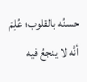حسنُه بالقلوب؛ عُلِمَ أنَّه لا ينجعُ فيه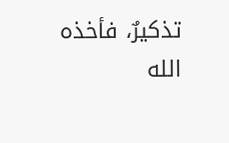تذكيرٌ، فأخذه الله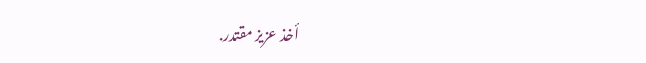أخذ عزيز مقتدر.